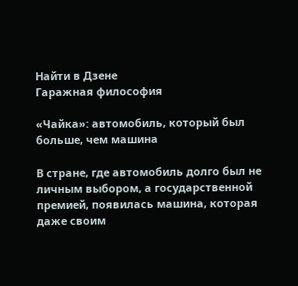Найти в Дзене
Гаражная философия

«Чайка»: автомобиль, который был больше, чем машина

В стране, где автомобиль долго был не личным выбором, а государственной премией, появилась машина, которая даже своим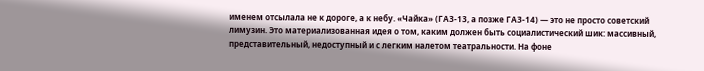именем отсылала не к дороге, а к небу. «Чайка» (ГАЗ-13, а позже ГАЗ-14) — это не просто советский лимузин. Это материализованная идея о том, каким должен быть социалистический шик: массивный, представительный, недоступный и с легким налетом театральности. На фоне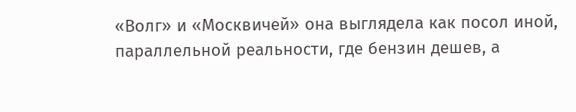«Волг» и «Москвичей» она выглядела как посол иной, параллельной реальности, где бензин дешев, а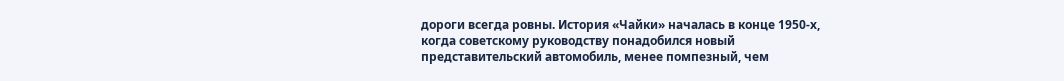дороги всегда ровны. История «Чайки» началась в конце 1950-х, когда советскому руководству понадобился новый представительский автомобиль, менее помпезный, чем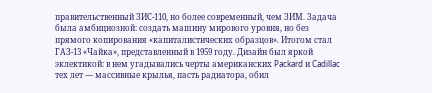правительственный ЗИС-110, но более современный, чем ЗИМ. Задача была амбициозной: создать машину мирового уровня, но без прямого копирования «капиталистических образцов». Итогом стал ГАЗ-13 «Чайка», представленный в 1959 году. Дизайн был яркой эклектикой: в нем угадывались черты американских Packard и Cadillac тех лет — массивные крылья, пасть радиатора, обил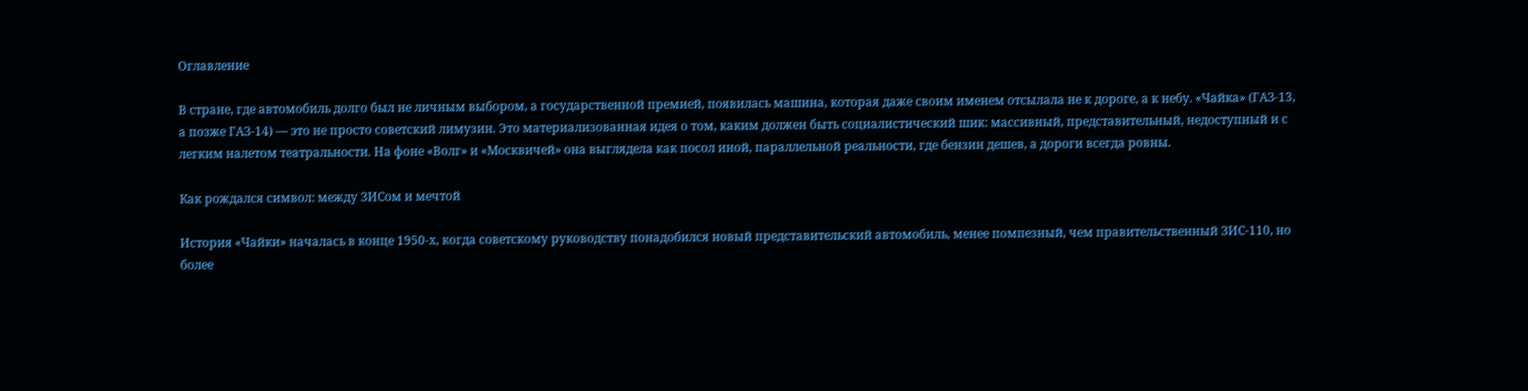Оглавление

В стране, где автомобиль долго был не личным выбором, а государственной премией, появилась машина, которая даже своим именем отсылала не к дороге, а к небу. «Чайка» (ГАЗ-13, а позже ГАЗ-14) — это не просто советский лимузин. Это материализованная идея о том, каким должен быть социалистический шик: массивный, представительный, недоступный и с легким налетом театральности. На фоне «Волг» и «Москвичей» она выглядела как посол иной, параллельной реальности, где бензин дешев, а дороги всегда ровны.

Как рождался символ: между ЗИСом и мечтой

История «Чайки» началась в конце 1950-х, когда советскому руководству понадобился новый представительский автомобиль, менее помпезный, чем правительственный ЗИС-110, но более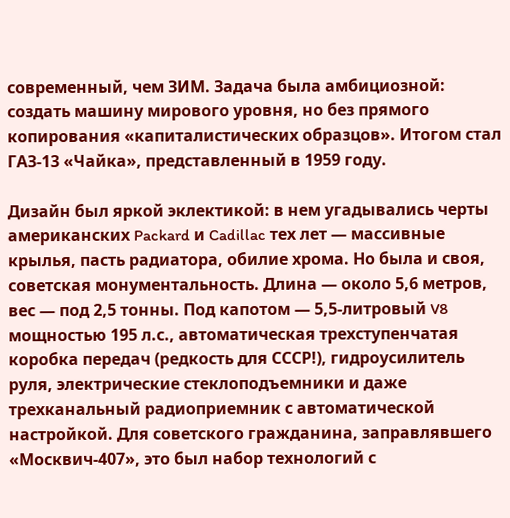современный, чем ЗИМ. Задача была амбициозной: создать машину мирового уровня, но без прямого копирования «капиталистических образцов». Итогом стал ГАЗ-13 «Чайка», представленный в 1959 году.

Дизайн был яркой эклектикой: в нем угадывались черты американских Packard и Cadillac тех лет — массивные крылья, пасть радиатора, обилие хрома. Но была и своя, советская монументальность. Длина — около 5,6 метров, вес — под 2,5 тонны. Под капотом — 5,5-литровый V8 мощностью 195 л.с., автоматическая трехступенчатая коробка передач (редкость для СССР!), гидроусилитель руля, электрические стеклоподъемники и даже трехканальный радиоприемник с автоматической настройкой. Для советского гражданина, заправлявшего «Москвич-407», это был набор технологий с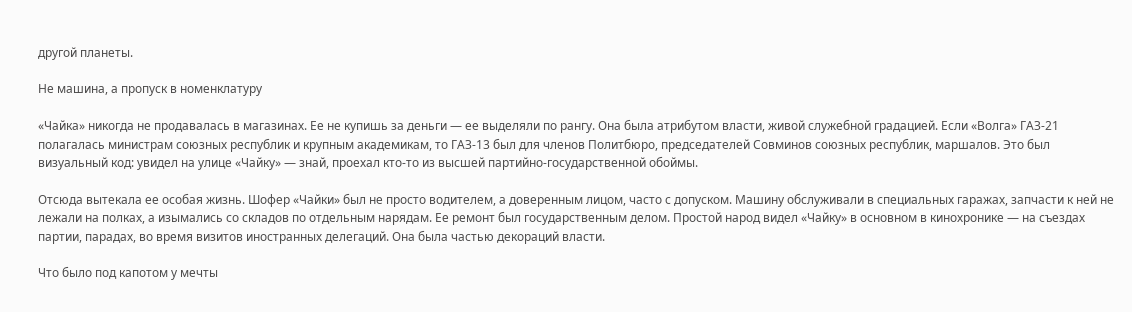другой планеты.

Не машина, а пропуск в номенклатуру

«Чайка» никогда не продавалась в магазинах. Ее не купишь за деньги — ее выделяли по рангу. Она была атрибутом власти, живой служебной градацией. Если «Волга» ГАЗ-21 полагалась министрам союзных республик и крупным академикам, то ГАЗ-13 был для членов Политбюро, председателей Совминов союзных республик, маршалов. Это был визуальный код: увидел на улице «Чайку» — знай, проехал кто-то из высшей партийно-государственной обоймы.

Отсюда вытекала ее особая жизнь. Шофер «Чайки» был не просто водителем, а доверенным лицом, часто с допуском. Машину обслуживали в специальных гаражах, запчасти к ней не лежали на полках, а изымались со складов по отдельным нарядам. Ее ремонт был государственным делом. Простой народ видел «Чайку» в основном в кинохронике — на съездах партии, парадах, во время визитов иностранных делегаций. Она была частью декораций власти.

Что было под капотом у мечты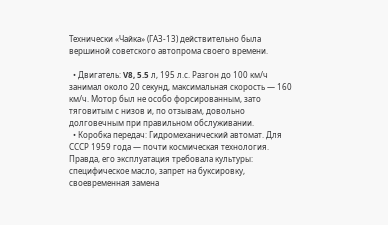Технически «Чайка» (ГАЗ-13) действительно была вершиной советского автопрома своего времени.

  • Двигатель: V8, 5.5 л, 195 л.с. Разгон до 100 км/ч занимал около 20 секунд, максимальная скорость — 160 км/ч. Мотор был не особо форсированным, зато тяговитым с низов и, по отзывам, довольно долговечным при правильном обслуживании.
  • Коробка передач: Гидромеханический автомат. Для СССР 1959 года — почти космическая технология. Правда, его эксплуатация требовала культуры: специфическое масло, запрет на буксировку, своевременная замена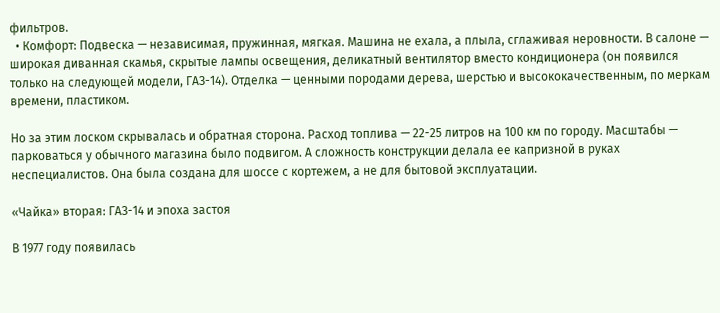фильтров.
  • Комфорт: Подвеска — независимая, пружинная, мягкая. Машина не ехала, а плыла, сглаживая неровности. В салоне — широкая диванная скамья, скрытые лампы освещения, деликатный вентилятор вместо кондиционера (он появился только на следующей модели, ГАЗ-14). Отделка — ценными породами дерева, шерстью и высококачественным, по меркам времени, пластиком.

Но за этим лоском скрывалась и обратная сторона. Расход топлива — 22-25 литров на 100 км по городу. Масштабы — парковаться у обычного магазина было подвигом. А сложность конструкции делала ее капризной в руках неспециалистов. Она была создана для шоссе с кортежем, а не для бытовой эксплуатации.

«Чайка» вторая: ГАЗ-14 и эпоха застоя

В 1977 году появилась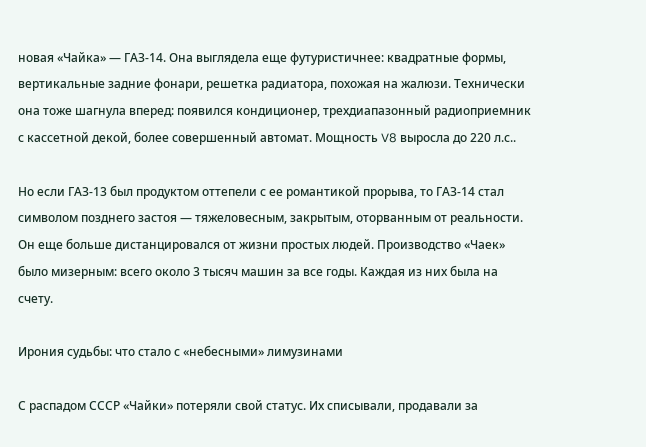новая «Чайка» — ГАЗ-14. Она выглядела еще футуристичнее: квадратные формы, вертикальные задние фонари, решетка радиатора, похожая на жалюзи. Технически она тоже шагнула вперед: появился кондиционер, трехдиапазонный радиоприемник с кассетной декой, более совершенный автомат. Мощность V8 выросла до 220 л.с..

Но если ГАЗ-13 был продуктом оттепели с ее романтикой прорыва, то ГАЗ-14 стал символом позднего застоя — тяжеловесным, закрытым, оторванным от реальности. Он еще больше дистанцировался от жизни простых людей. Производство «Чаек» было мизерным: всего около 3 тысяч машин за все годы. Каждая из них была на счету.

Ирония судьбы: что стало с «небесными» лимузинами

С распадом СССР «Чайки» потеряли свой статус. Их списывали, продавали за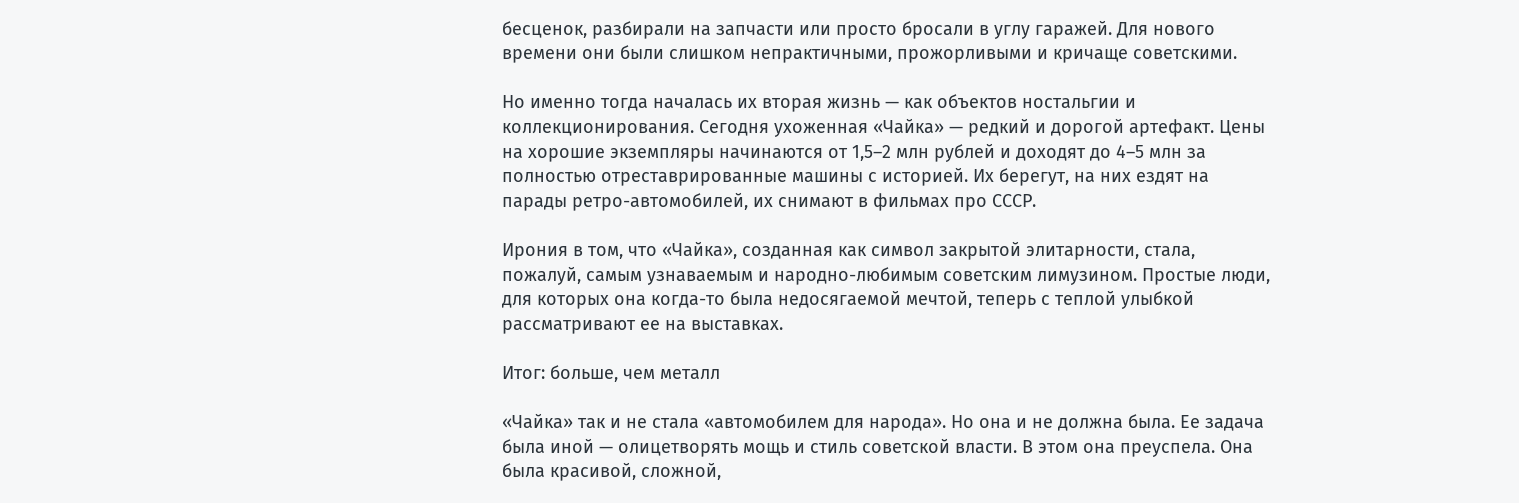бесценок, разбирали на запчасти или просто бросали в углу гаражей. Для нового времени они были слишком непрактичными, прожорливыми и кричаще советскими.

Но именно тогда началась их вторая жизнь — как объектов ностальгии и коллекционирования. Сегодня ухоженная «Чайка» — редкий и дорогой артефакт. Цены на хорошие экземпляры начинаются от 1,5–2 млн рублей и доходят до 4–5 млн за полностью отреставрированные машины с историей. Их берегут, на них ездят на парады ретро-автомобилей, их снимают в фильмах про СССР.

Ирония в том, что «Чайка», созданная как символ закрытой элитарности, стала, пожалуй, самым узнаваемым и народно-любимым советским лимузином. Простые люди, для которых она когда-то была недосягаемой мечтой, теперь с теплой улыбкой рассматривают ее на выставках.

Итог: больше, чем металл

«Чайка» так и не стала «автомобилем для народа». Но она и не должна была. Ее задача была иной — олицетворять мощь и стиль советской власти. В этом она преуспела. Она была красивой, сложной,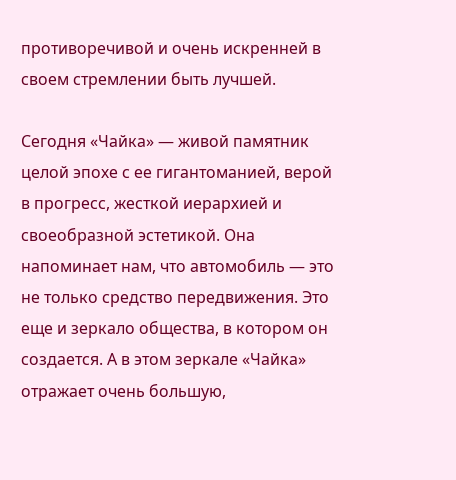противоречивой и очень искренней в своем стремлении быть лучшей.

Сегодня «Чайка» — живой памятник целой эпохе с ее гигантоманией, верой в прогресс, жесткой иерархией и своеобразной эстетикой. Она напоминает нам, что автомобиль — это не только средство передвижения. Это еще и зеркало общества, в котором он создается. А в этом зеркале «Чайка» отражает очень большую,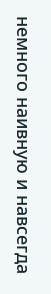немного наивную и навсегда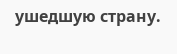ушедшую страну.